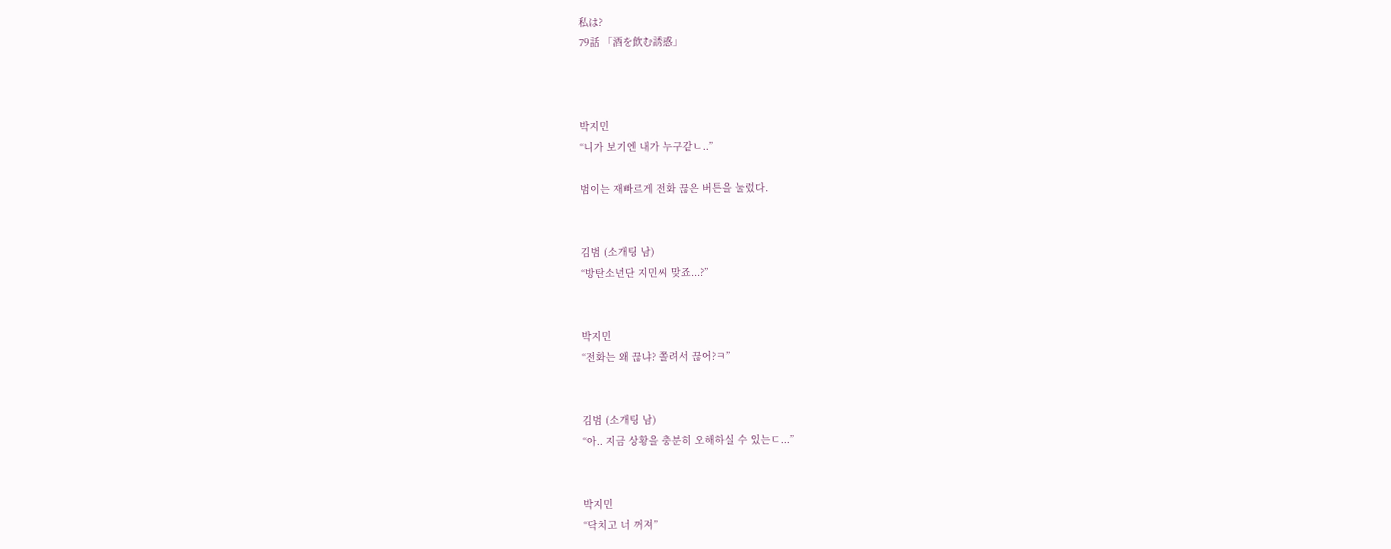私は?
79話 「酒を飲む誘惑」



박지민
“니가 보기엔 내가 누구같ㄴ..”

범이는 재빠르게 전화 끊은 버튼을 눌렀다.


김범 (소개팅 남)
“방탄소년단 지민씨 맞죠...?”


박지민
“전화는 왜 끊냐? 쫄려서 끊어?ㅋ”


김범 (소개팅 남)
“아.. 지금 상황을 충분히 오해하실 수 있는ㄷ...”


박지민
“닥치고 너 꺼져”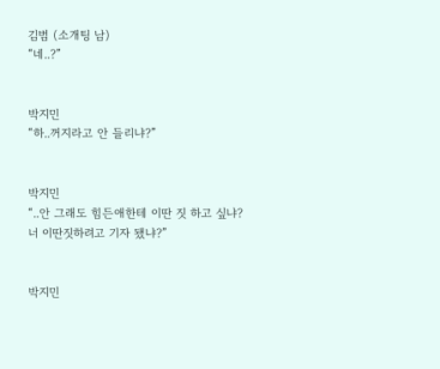김범 (소개팅 남)
“네..?”


박지민
“하..꺼지라고 안 들리냐?”


박지민
“..안 그래도 힘든애한테 이딴 짓 하고 싶냐? 너 이딴짓하려고 기자 됐냐?”


박지민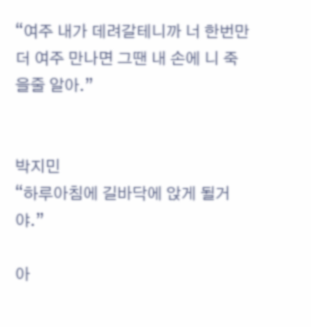“여주 내가 데려갈테니까 너 한번만 더 여주 만나면 그땐 내 손에 니 죽을줄 알아.”


박지민
“하루아침에 길바닥에 앉게 될거야.”

아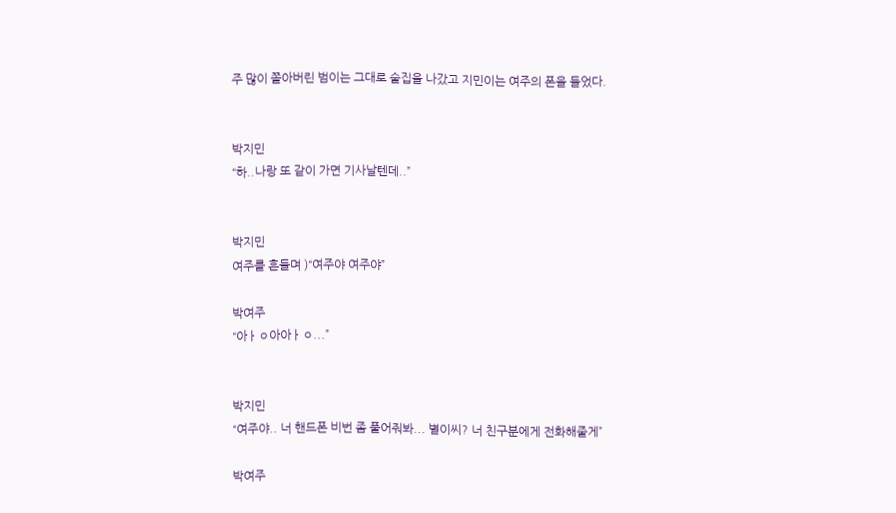주 많이 쫄아버린 범이는 그대로 술집을 나갔고 지민이는 여주의 폰을 들었다.


박지민
“하..나랑 또 같이 가면 기사날텐데..”


박지민
여주를 흔들며 )“여주야 여주야”

박여주
“아ㅏㅇ아아ㅏㅇ...”


박지민
“여주야.. 너 핸드폰 비번 좀 풀어줘봐... 별이씨? 너 친구분에게 전화해줄게”

박여주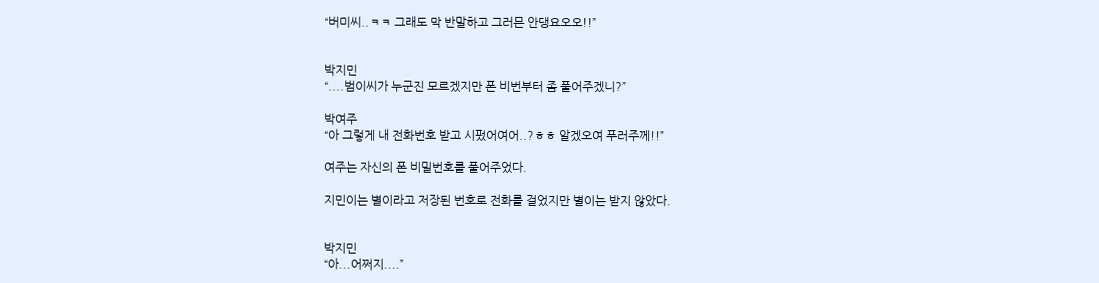“버미씨..ㅋㅋ 그래도 막 반말하고 그러믄 안댕요오오!!”


박지민
“....범이씨가 누군진 모르겠지만 폰 비번부터 좀 풀어주겠니?”

박여주
“아 그렇게 내 전화번호 받고 시펐어여어..?ㅎㅎ 알겠오여 푸러주께!!”

여주는 자신의 폰 비밀번호를 풀어주었다.

지민이는 별이라고 저장된 번호로 전화를 걸었지만 별이는 받지 않았다.


박지민
“아...어쩌지....”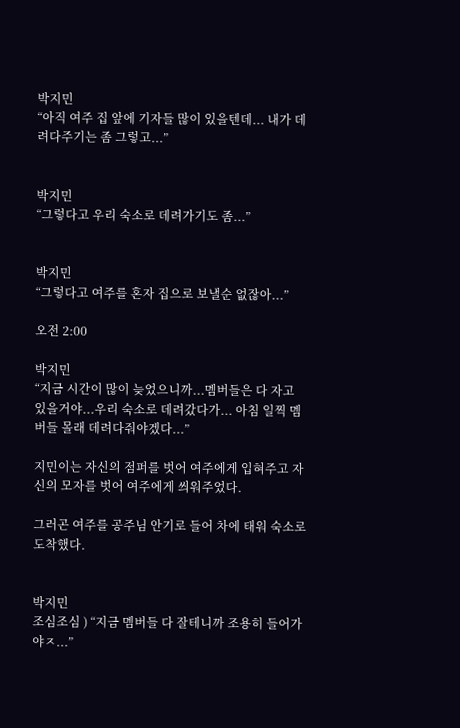박지민
“아직 여주 집 앞에 기자들 많이 있을텐데... 내가 데려다주기는 좀 그렇고...”


박지민
“그렇다고 우리 숙소로 데려가기도 좀...”


박지민
“그렇다고 여주를 혼자 집으로 보낼순 없잖아...”

오전 2:00

박지민
“지금 시간이 많이 늦었으니까...멤버들은 다 자고 있을거야...우리 숙소로 데려갔다가... 아침 일찍 멤버들 몰래 데려다줘야겠다...”

지민이는 자신의 점퍼를 벗어 여주에게 입혀주고 자신의 모자를 벗어 여주에게 씌워주었다.

그러곤 여주를 공주님 안기로 들어 차에 태워 숙소로 도착했다.


박지민
조심조심 ) “지금 멤버들 다 잘테니까 조용히 들어가야ㅈ...”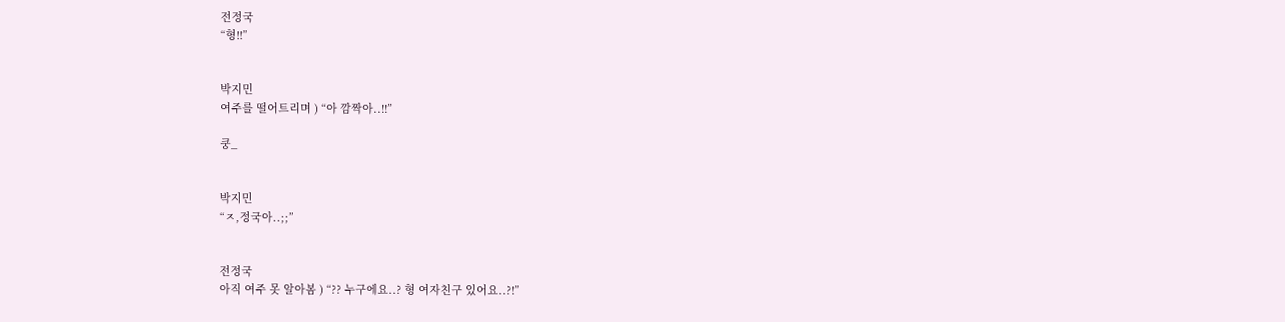전정국
“형!!”


박지민
여주를 떨어트리며 ) “아 깜짝아..!!”

쿵_


박지민
“ㅈ,정국아..;;”


전정국
아직 여주 못 알아봄 ) “?? 누구에요..? 형 여자친구 있어요..?!”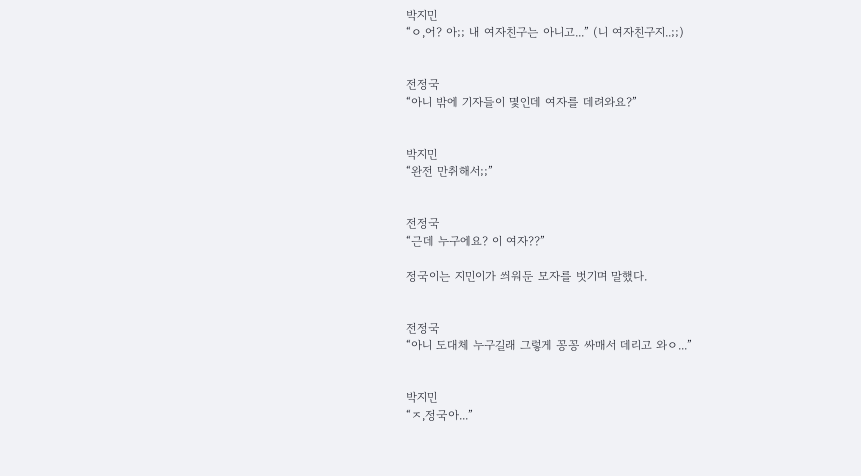박지민
“ㅇ,어? 아;; 내 여자친구는 아니고...” (니 여자친구지..;;)


전정국
“아니 밖에 기자들이 몇인데 여자를 데려와요?”


박지민
“완전 만취해서;;”


전정국
“근데 누구에요? 이 여자??”

정국이는 지민이가 씌워둔 모자를 벗기며 말했다.


전정국
“아니 도대체 누구길래 그렇게 꽁꽁 싸매서 데리고 와ㅇ...”


박지민
“ㅈ,정국아...”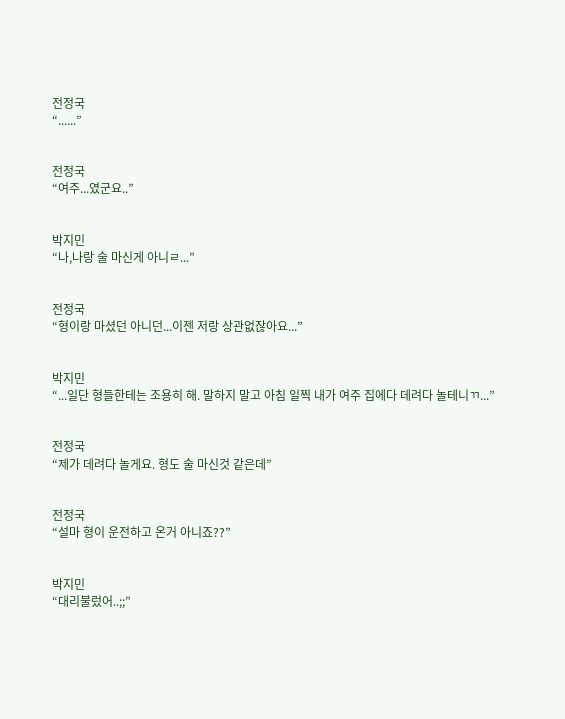전정국
“......”


전정국
“여주...였군요..”


박지민
“나,나랑 술 마신게 아니ㄹ...”


전정국
“형이랑 마셨던 아니던...이젠 저랑 상관없잖아요...”


박지민
“...일단 형들한테는 조용히 해. 말하지 말고 아침 일찍 내가 여주 집에다 데려다 놀테니ㄲ...”


전정국
“제가 데려다 놀게요. 형도 술 마신것 같은데”


전정국
“설마 형이 운전하고 온거 아니죠??”


박지민
“대리불렀어..;;”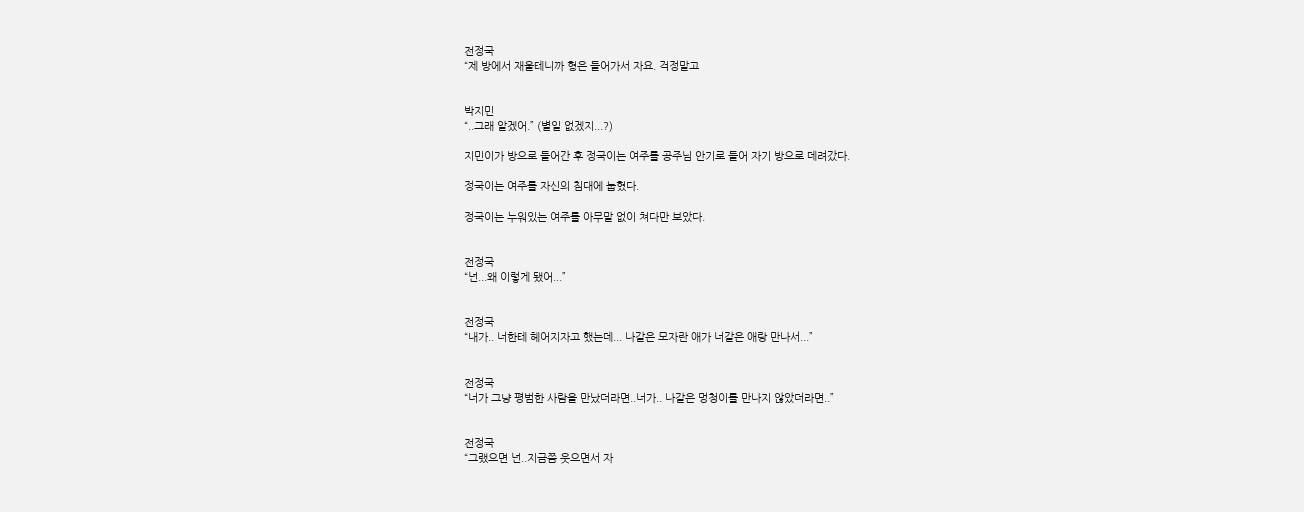전정국
“제 방에서 재울테니까 형은 들어가서 자요. 걱정말고


박지민
“..그래 알겠어.” (별일 없겠지...?)

지민이가 방으로 들어간 후 정국이는 여주를 공주님 안기로 들어 자기 방으로 데려갔다.

정국이는 여주를 자신의 침대에 눕혔다.

정국이는 누워있는 여주를 아무말 없이 쳐다만 보았다.


전정국
“넌...왜 이렇게 됐어...”


전정국
“내가.. 너한테 헤어지자고 했는데... 나같은 모자란 애가 너같은 애랑 만나서...”


전정국
“너가 그냥 평범한 사람을 만났더라면..너가.. 나같은 멍청이를 만나지 않았더라면..”


전정국
“그랬으면 넌..지금쯤 웃으면서 자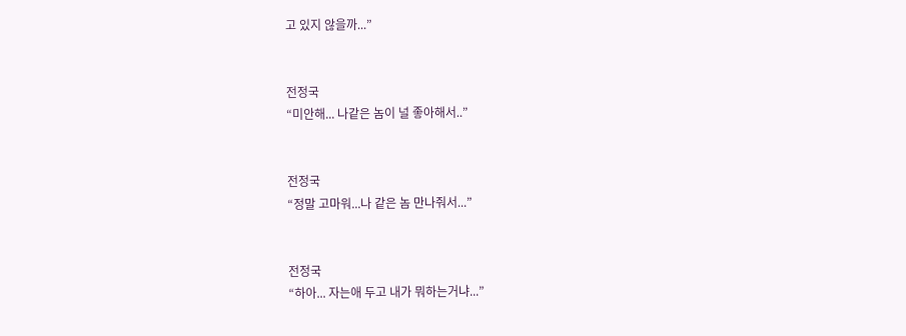고 있지 않을까...”


전정국
“미안해... 나같은 놈이 널 좋아해서..”


전정국
“정말 고마워...나 같은 놈 만나줘서...”


전정국
“하아... 자는애 두고 내가 뭐하는거냐...”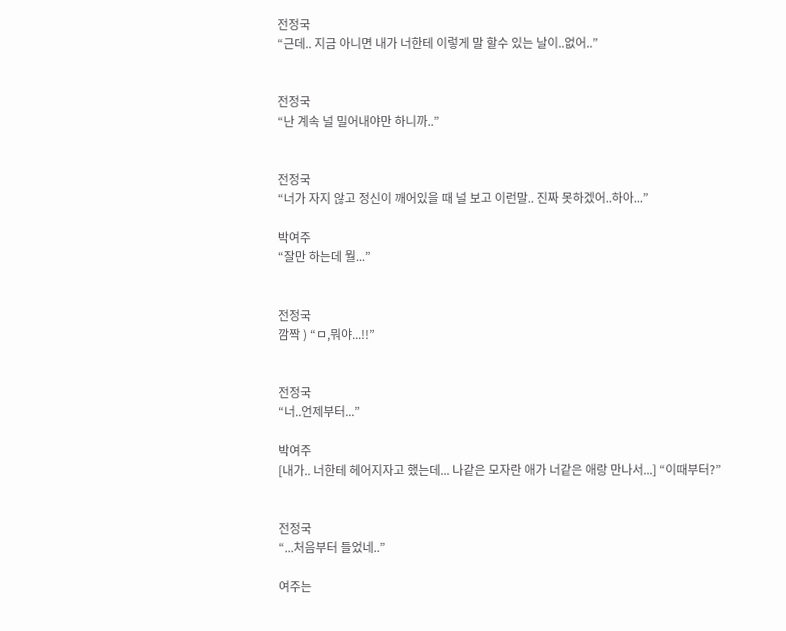전정국
“근데.. 지금 아니면 내가 너한테 이렇게 말 할수 있는 날이..없어..”


전정국
“난 계속 널 밀어내야만 하니까..”


전정국
“너가 자지 않고 정신이 깨어있을 때 널 보고 이런말.. 진짜 못하겠어..하아...”

박여주
“잘만 하는데 뭘...”


전정국
깜짝 ) “ㅁ,뭐야...!!”


전정국
“너..언제부터...”

박여주
[내가.. 너한테 헤어지자고 했는데... 나같은 모자란 애가 너같은 애랑 만나서...] “이때부터?”


전정국
“...처음부터 들었네..”

여주는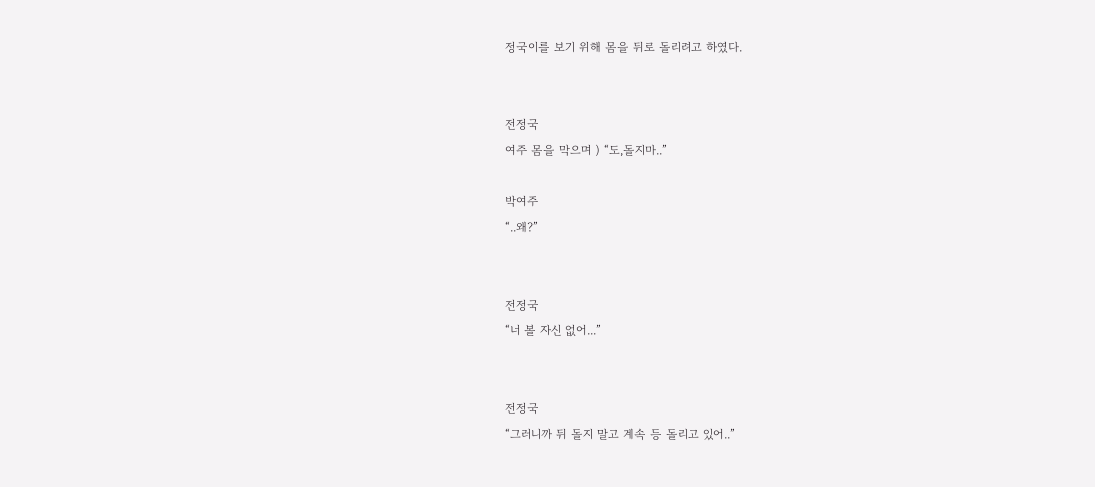정국이를 보기 위해 몸을 뒤로 돌리려고 하였다.


전정국
여주 몸을 막으며 ) “도,돌지마..”

박여주
“..왜?”


전정국
“너 볼 자신 없어...”


전정국
“그러니까 뒤 돌지 말고 계속 등 돌리고 있어..”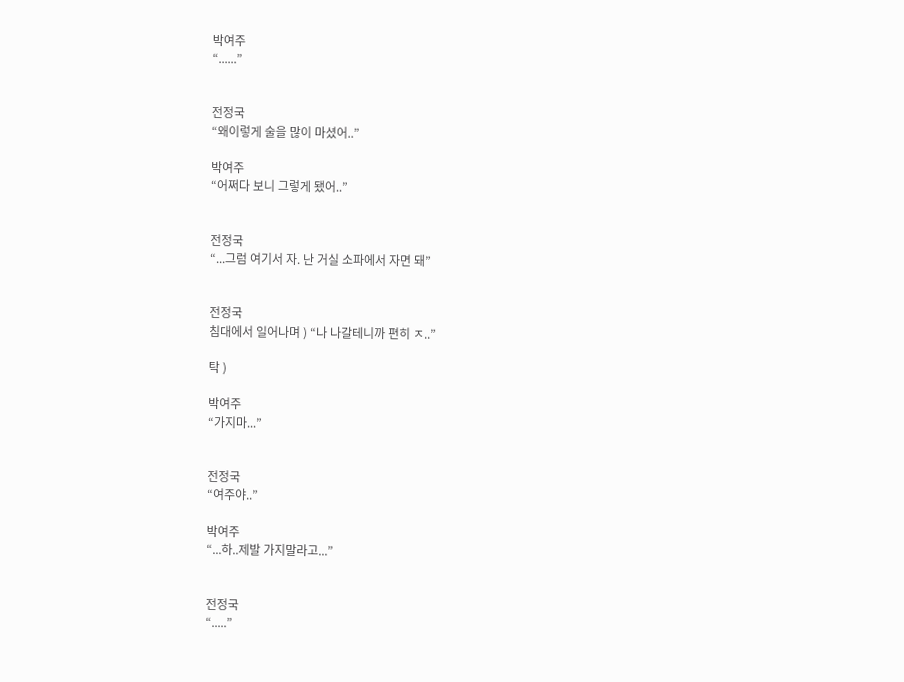박여주
“......”


전정국
“왜이렇게 술을 많이 마셨어..”

박여주
“어쩌다 보니 그렇게 됐어..”


전정국
“...그럼 여기서 자. 난 거실 소파에서 자면 돼”


전정국
침대에서 일어나며 ) “나 나갈테니까 편히 ㅈ..”

탁 )

박여주
“가지마...”


전정국
“여주야..”

박여주
“...하..제발 가지말라고...”


전정국
“.....”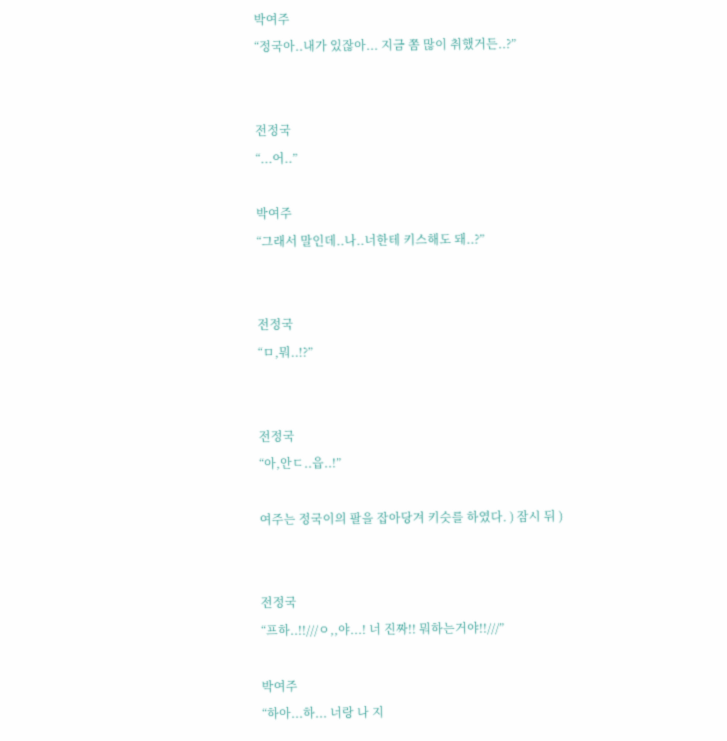박여주
“정국아..내가 있잖아... 지금 쫌 많이 취했거든..?”


전정국
“...어..”

박여주
“그래서 말인데..나..너한테 키스해도 돼..?”


전정국
“ㅁ,뭐..!?”


전정국
“아,안ㄷ..읍..!”

여주는 정국이의 팔을 잡아당겨 키슷를 하였다. ) 잠시 뒤 )


전정국
“프하..!!///ㅇ,,야...! 너 진짜!! 뭐하는거야!!///”

박여주
“하아...하... 너랑 나 지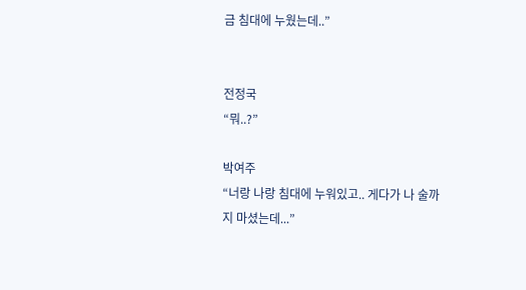금 침대에 누웠는데..”


전정국
“뭐..?”

박여주
“너랑 나랑 침대에 누워있고.. 게다가 나 술까지 마셨는데...”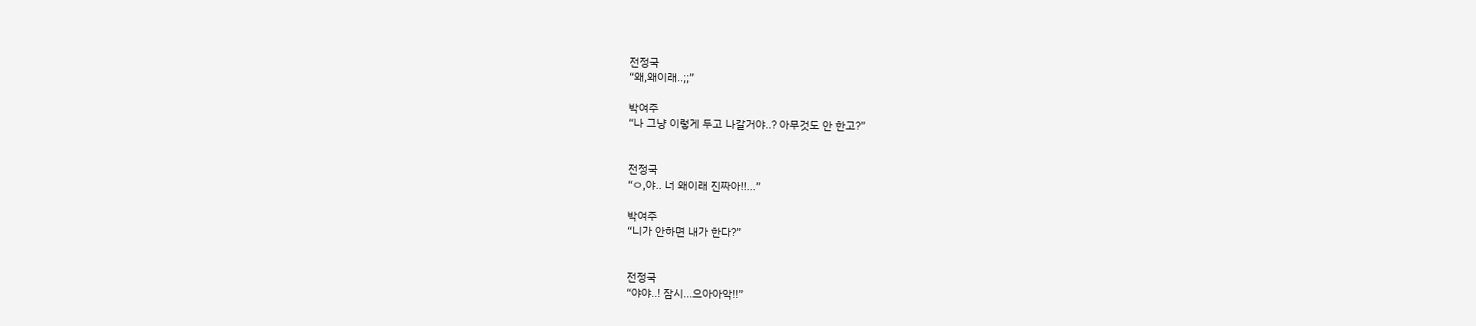전정국
“왜,왜이래..;;”

박여주
“나 그냥 이렇게 두고 나갈거야..? 아무것도 안 한고?”


전정국
“ㅇ,야.. 너 왜이래 진짜아!!...”

박여주
“니가 안하면 내가 한다?”


전정국
“야야..! 잠시...으아아악!!”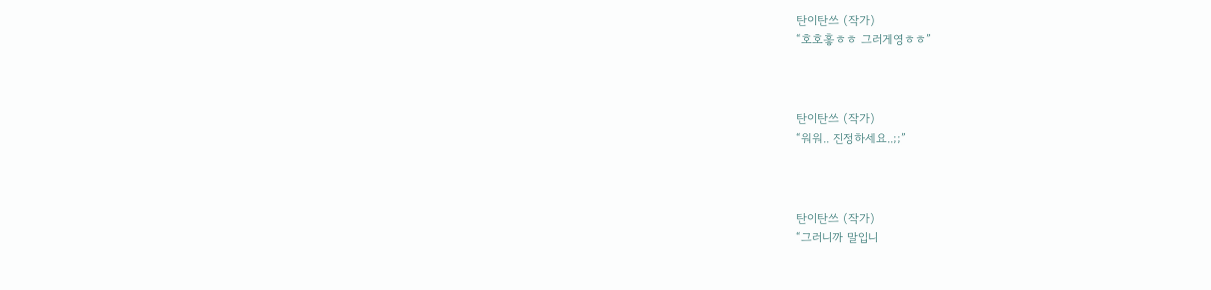탄이탄쓰 (작가)
“호호홓ㅎㅎ 그러게영ㅎㅎ”



탄이탄쓰 (작가)
“워워.. 진정하세요..;;”



탄이탄쓰 (작가)
“그러니까 말입니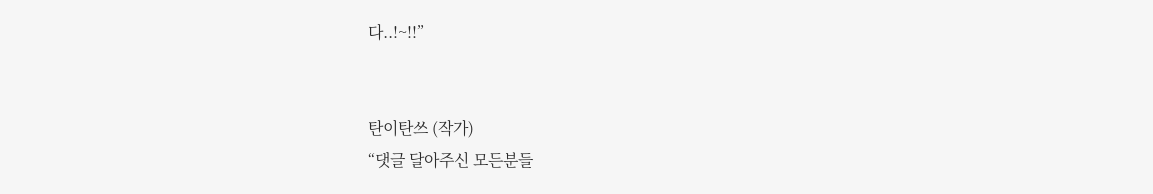다..!~!!”


탄이탄쓰 (작가)
“댓글 달아주신 모든분들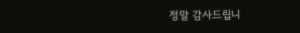정말 감사드립니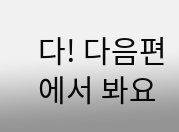다! 다음편에서 봐요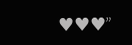♥♥♥”